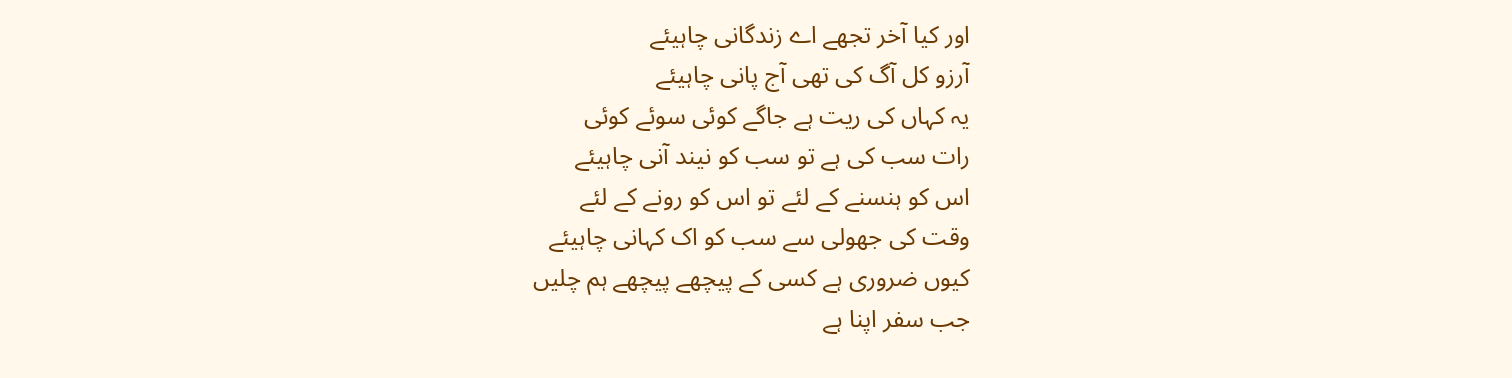اور کیا آخر تجھے اے زندگانی چاہیئے
آرزو کل آگ کی تھی آج پانی چاہیئے
یہ کہاں کی ریت ہے جاگے کوئی سوئے کوئی
رات سب کی ہے تو سب کو نیند آنی چاہیئے
اس کو ہنسنے کے لئے تو اس کو رونے کے لئے
وقت کی جھولی سے سب کو اک کہانی چاہیئے
کیوں ضروری ہے کسی کے پیچھے پیچھے ہم چلیں
جب سفر اپنا ہے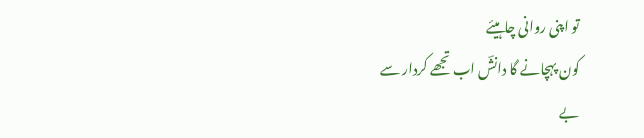تو اپنی روانی چاہیئے
کون پہچانے گا دانشؔ اب تجھے کردار سے
بے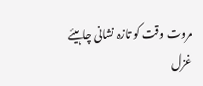مروت وقت کو تازہ نشانی چاہیئے
غزل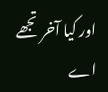اور کیا آخر تجھے اے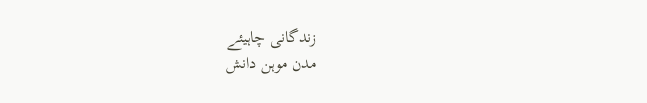زندگانی چاہیئے
مدن موہن دانش